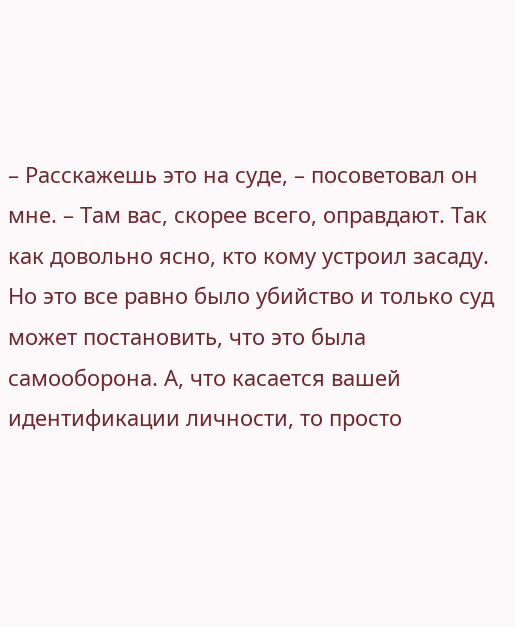– Расскажешь это на суде, – посоветовал он мне. – Там вас, скорее всего, оправдают. Так как довольно ясно, кто кому устроил засаду. Но это все равно было убийство и только суд может постановить, что это была самооборона. А, что касается вашей идентификации личности, то просто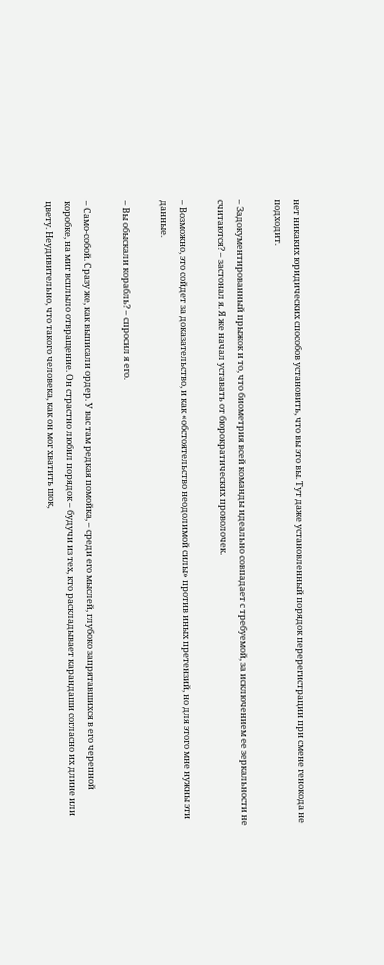нет никаких юридических способов установить, что вы это вы. Тут даже установленный порядок перерегистрации при смене генокода не подходит.

– Задокументированный прыжок и то, что биометрия всей команды идеально совпадает с требуемой, за исключением ее зеркальности не считаются? – застонал я. Я же начал уставать от бюрократических проволочек.

– Возможно, это сойдет за доказательство, и как «обстоятельство неодолимой силы» против иных претензий, но для этого мне нужны эти данные.

– Вы обыскали корабль? – спросил я его.

– Само-собой. Сразу же, как выписали ордер. У вас там редкая помойка, – среди его мыслей, глубоко запрятавшихся в его черепной коробке, на миг всплыло отвращение. Он страстно любил порядок – будучи из тех, кто раскладывает карандаши согласно их длине или цвету. Неудивительно, что такого человека, как он мог хватить шок,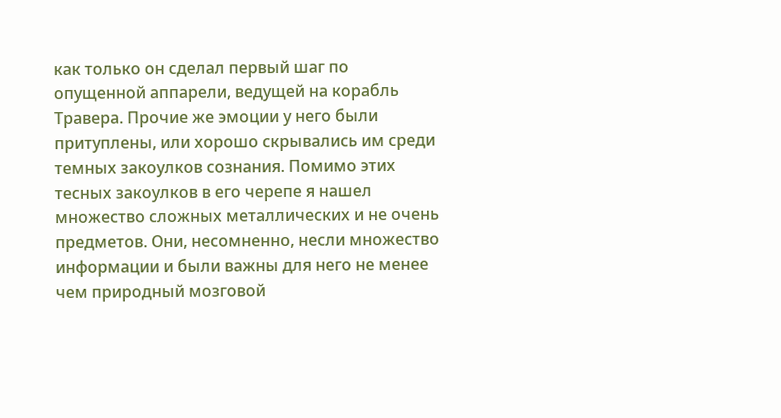как только он сделал первый шаг по опущенной аппарели, ведущей на корабль Травера. Прочие же эмоции у него были притуплены, или хорошо скрывались им среди темных закоулков сознания. Помимо этих тесных закоулков в его черепе я нашел множество сложных металлических и не очень предметов. Они, несомненно, несли множество информации и были важны для него не менее чем природный мозговой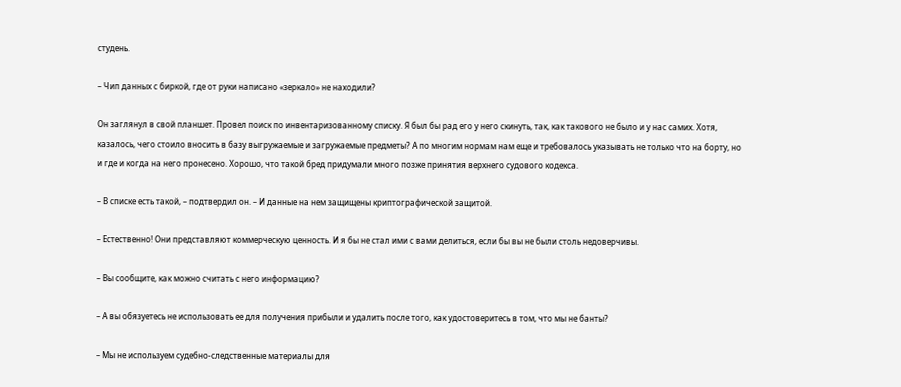студень.

– Чип данных с биркой, где от руки написано «зеркало» не находили?

Он заглянул в свой планшет. Провел поиск по инвентаризованному списку. Я был бы рад его у него скинуть, так, как такового не было и у нас самих. Хотя, казалось, чего стоило вносить в базу выгружаемые и загружаемые предметы? А по многим нормам нам еще и требовалось указывать не только что на борту, но и где и когда на него пронесено. Хорошо, что такой бред придумали много позже принятия верхнего судового кодекса.

– В списке есть такой, – подтвердил он. – И данные на нем защищены криптографической защитой.

– Естественно! Они представляют коммерческую ценность. И я бы не стал ими с вами делиться, если бы вы не были столь недоверчивы.

– Вы сообщите, как можно считать с него информацию?

– А вы обязуетесь не использовать ее для получения прибыли и удалить после того, как удостоверитесь в том, что мы не банты?

– Мы не используем судебно-следственные материалы для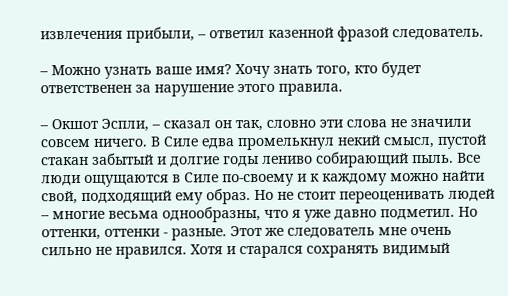извлечения прибыли, – ответил казенной фразой следователь.

– Можно узнать ваше имя? Хочу знать того, кто будет ответственен за нарушение этого правила.

– Окшот Эспли, – сказал он так, словно эти слова не значили совсем ничего. В Силе едва промелькнул некий смысл, пустой стакан забытый и долгие годы лениво собирающий пыль. Все люди ощущаются в Силе по-своему и к каждому можно найти свой, подходящий ему образ. Но не стоит переоценивать людей – многие весьма однообразны, что я уже давно подметил. Но оттенки, оттенки - разные. Этот же следователь мне очень сильно не нравился. Хотя и старался сохранять видимый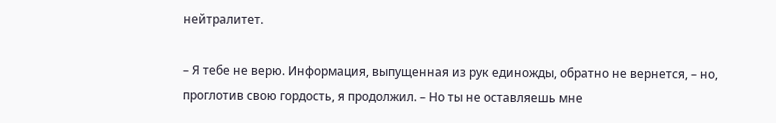нейтралитет.

– Я тебе не верю. Информация, выпущенная из рук единожды, обратно не вернется, – но, проглотив свою гордость, я продолжил. – Но ты не оставляешь мне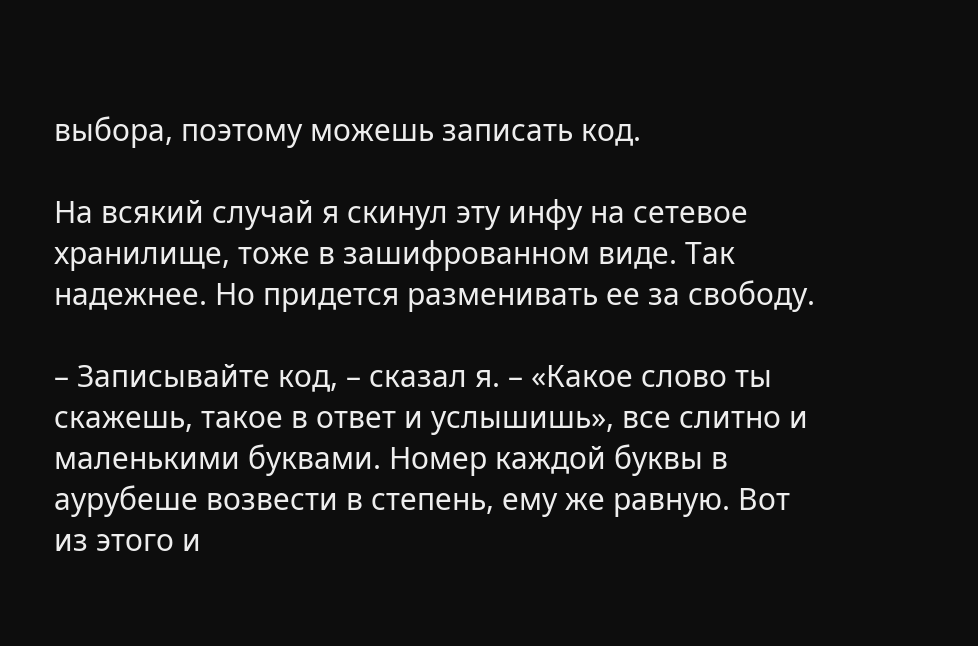выбора, поэтому можешь записать код.

На всякий случай я скинул эту инфу на сетевое хранилище, тоже в зашифрованном виде. Так надежнее. Но придется разменивать ее за свободу.

– Записывайте код, – сказал я. – «Какое слово ты скажешь, такое в ответ и услышишь», все слитно и маленькими буквами. Номер каждой буквы в аурубеше возвести в степень, ему же равную. Вот из этого и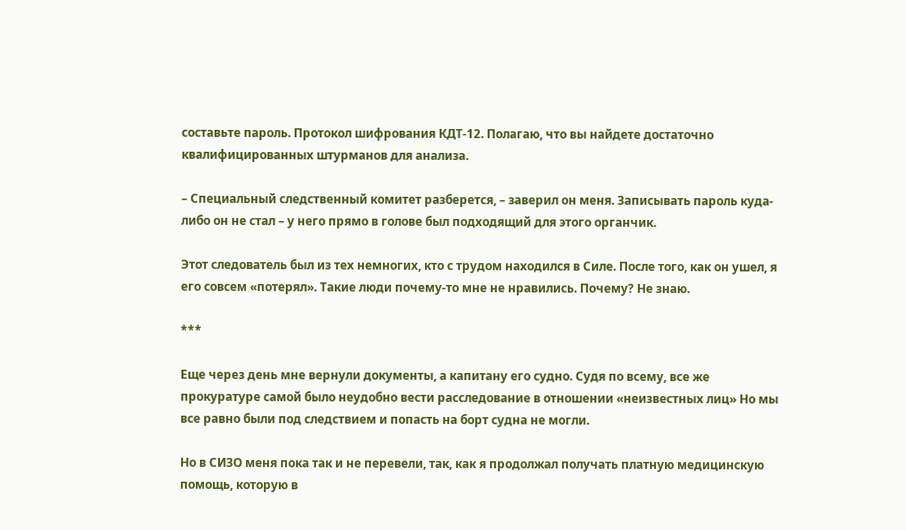составьте пароль. Протокол шифрования КДТ-12. Полагаю, что вы найдете достаточно квалифицированных штурманов для анализа.

– Специальный следственный комитет разберется, – заверил он меня. Записывать пароль куда-либо он не стал – у него прямо в голове был подходящий для этого органчик.

Этот следователь был из тех немногих, кто с трудом находился в Силе. После того, как он ушел, я его совсем «потерял». Такие люди почему-то мне не нравились. Почему? Не знаю.

***

Еще через день мне вернули документы, а капитану его судно. Судя по всему, все же прокуратуре самой было неудобно вести расследование в отношении «неизвестных лиц» Но мы все равно были под следствием и попасть на борт судна не могли.

Но в СИЗО меня пока так и не перевели, так, как я продолжал получать платную медицинскую помощь, которую в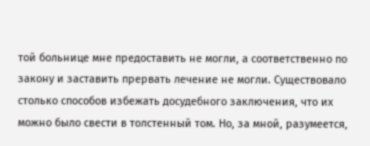той больнице мне предоставить не могли, а соответственно по закону и заставить прервать лечение не могли. Существовало столько способов избежать досудебного заключения, что их можно было свести в толстенный том. Но, за мной, разумеется,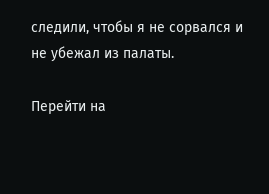следили, чтобы я не сорвался и не убежал из палаты.

Перейти на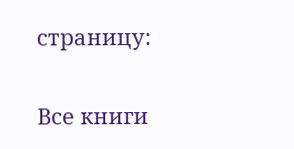страницу:

Все книги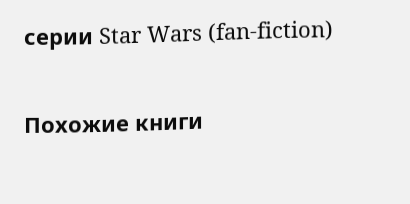серии Star Wars (fan-fiction)

Похожие книги